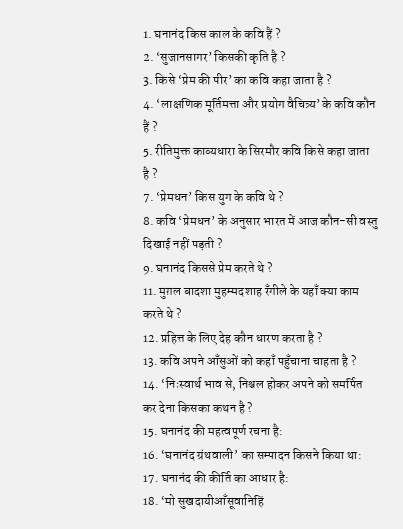1. घनानंद किस काल के कवि हैं ?
2. ‘सुजानसागर’ किसकी कृति है ?
3. किसे ‘प्रेम की पीर’ का कवि कहा जाता है ?
4. ‘लाक्षणिक मूर्तिमत्ता और प्रयोग वैचित्र्य’ के कवि कौन हैं ?
5. रीतिमुक्त काव्यधारा के सिरमौर कवि किसे कहा जाता है ?
7. ‘प्रेमधन’ किस युग के कवि थे ?
8. कवि ‘प्रेमधन’ के अनुसार भारत में आज कौन-सी वस्तु दिखाई नहीं पड़ती ?
9. घनानंद किससे प्रेम करते थे ?
11. मुग़ल बादशा मुहम्मदशाह रँगीले के यहाँ क्या काम करते थे ?
12. प्रहित्त के लिए देह कौन धारण करता है ?
13. कवि अपने आँसुओं को कहाँ पहुँचाना चाहता है ?
14. ‘निःस्वार्थ भाव से, निश्चल होकर अपने को समर्पित कर देना किसका कथन है ?
15. घनानंद की महत्वपूर्ण रचना है:
16. ‘घनानंद ग्रंथवाली’ का सम्पादन किसने किया था:
17. घनानंद की कीर्ति का आधार है:
18. ‘मो सुखदायीआँसूवानिहिं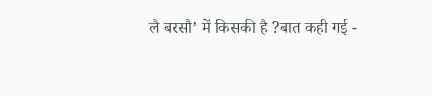लै बरसौ’ में किसकी है ?बात कही गई -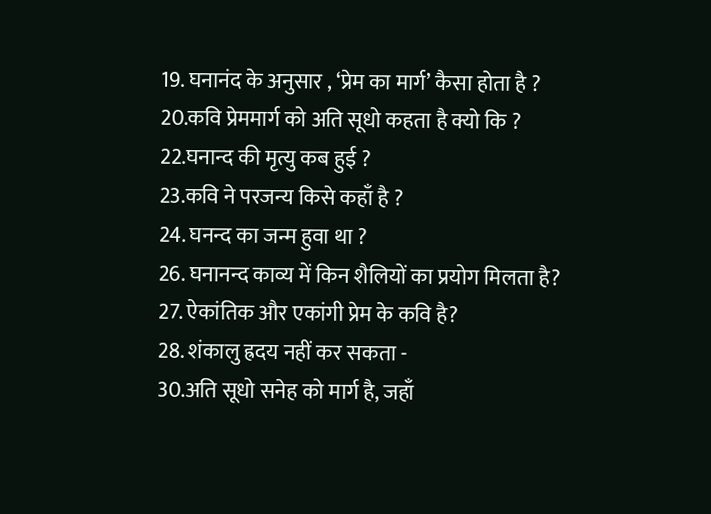19. घनानंद के अनुसार , ‘प्रेम का मार्ग’ कैसा होता है ?
20.कवि प्रेममार्ग को अति सूधो कहता है क्यो कि ?
22.घनान्द की मृत्यु कब हुई ?
23.कवि ने परजन्य किसे कहाँ है ?
24. घनन्द का जन्म हुवा था ?
26. घनानन्द काव्य में किन शैलियों का प्रयोग मिलता है?
27. ऐकांतिक और एकांगी प्रेम के कवि है?
28. शंकालु ह्रदय नहीं कर सकता -
30.अति सूधो सनेह को मार्ग है, जहाँ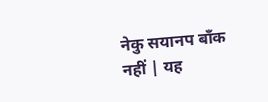नेकु सयानप बाँक नहीं | यह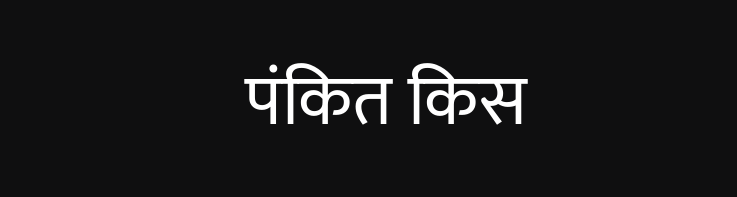पंकित किस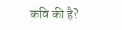कवि की है?